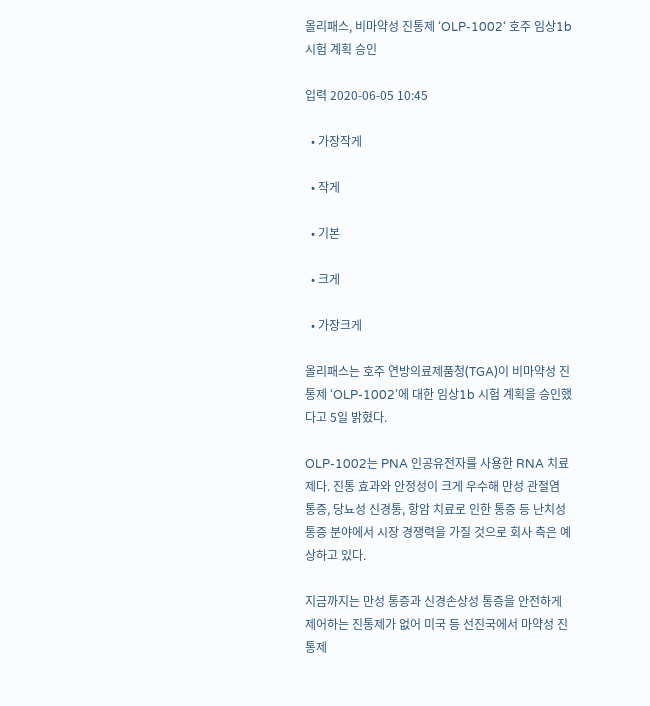올리패스, 비마약성 진통제 ‘OLP-1002‘ 호주 임상1b 시험 계획 승인

입력 2020-06-05 10:45

  • 가장작게

  • 작게

  • 기본

  • 크게

  • 가장크게

올리패스는 호주 연방의료제품청(TGA)이 비마약성 진통제 ‘OLP-1002’에 대한 임상1b 시험 계획을 승인했다고 5일 밝혔다.

OLP-1002는 PNA 인공유전자를 사용한 RNA 치료제다. 진통 효과와 안정성이 크게 우수해 만성 관절염 통증, 당뇨성 신경통, 항암 치료로 인한 통증 등 난치성 통증 분야에서 시장 경쟁력을 가질 것으로 회사 측은 예상하고 있다.

지금까지는 만성 통증과 신경손상성 통증을 안전하게 제어하는 진통제가 없어 미국 등 선진국에서 마약성 진통제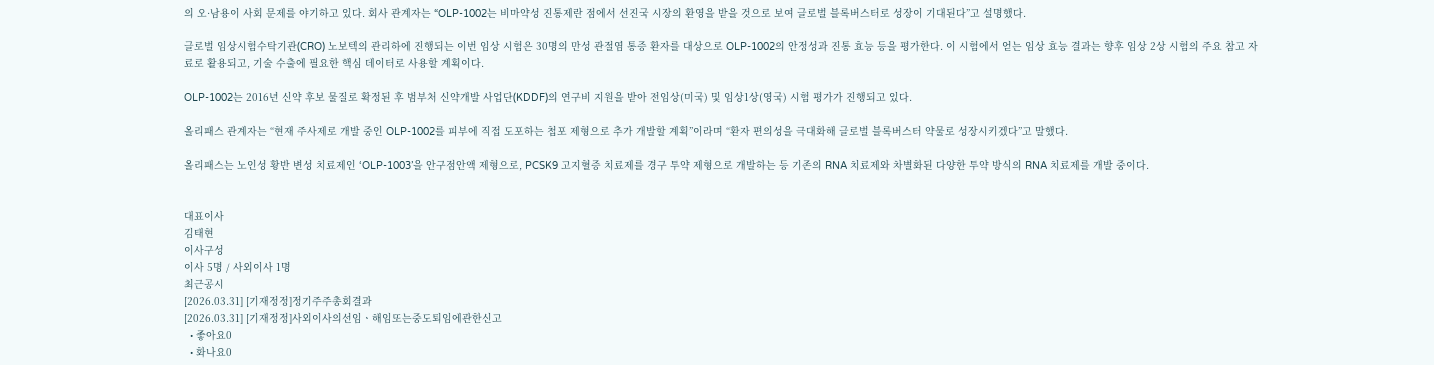의 오·남용이 사회 문제를 야기하고 있다. 회사 관계자는 “OLP-1002는 비마약성 진통제란 점에서 선진국 시장의 환영을 받을 것으로 보여 글로벌 블록버스터로 성장이 기대된다”고 설명했다.

글로벌 임상시험수탁기관(CRO) 노보텍의 관리하에 진행되는 이번 임상 시험은 30명의 만성 관절염 통증 환자를 대상으로 OLP-1002의 안정성과 진통 효능 등을 평가한다. 이 시험에서 얻는 임상 효능 결과는 향후 임상 2상 시험의 주요 참고 자료로 활용되고, 기술 수출에 필요한 핵심 데이터로 사용할 계획이다.

OLP-1002는 2016년 신약 후보 물질로 확정된 후 범부처 신약개발 사업단(KDDF)의 연구비 지원을 받아 전임상(미국) 및 임상1상(영국) 시험 평가가 진행되고 있다.

올리패스 관계자는 “현재 주사제로 개발 중인 OLP-1002를 피부에 직접 도포하는 첩포 제형으로 추가 개발할 계획”이라며 “환자 편의성을 극대화해 글로벌 블록버스터 약물로 성장시키겠다”고 말했다.

올리패스는 노인성 황반 변성 치료제인 ‘OLP-1003’을 안구점안액 제형으로, PCSK9 고지혈증 치료제를 경구 투약 제형으로 개발하는 등 기존의 RNA 치료제와 차별화된 다양한 투약 방식의 RNA 치료제를 개발 중이다.


대표이사
김태현
이사구성
이사 5명 / 사외이사 1명
최근공시
[2026.03.31] [기재정정]정기주주총회결과
[2026.03.31] [기재정정]사외이사의선임ㆍ해임또는중도퇴임에관한신고
  • 좋아요0
  • 화나요0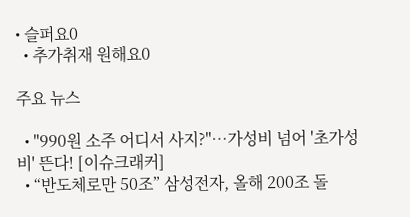• 슬퍼요0
  • 추가취재 원해요0

주요 뉴스

  • "990원 소주 어디서 사지?"⋯가성비 넘어 '초가성비' 뜬다! [이슈크래커]
  • “반도체로만 50조” 삼성전자, 올해 200조 돌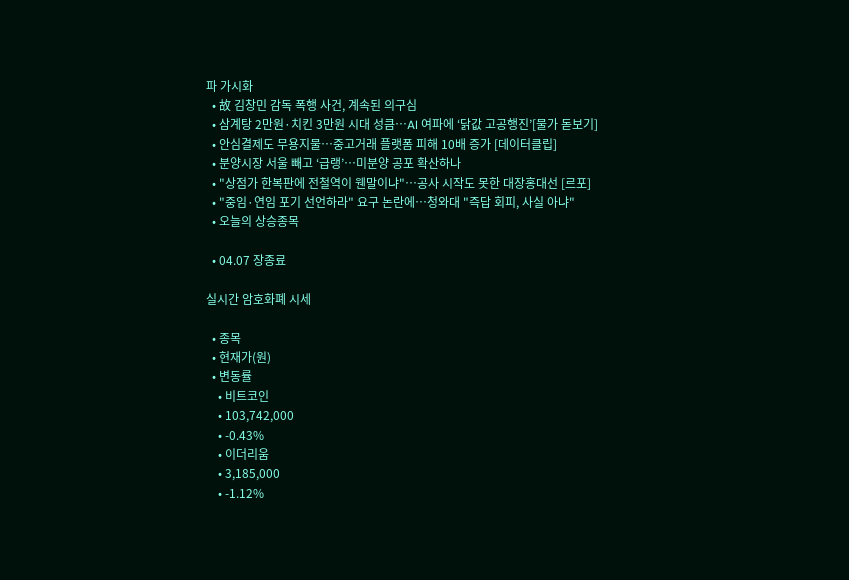파 가시화
  • 故 김창민 감독 폭행 사건, 계속된 의구심
  • 삼계탕 2만원·치킨 3만원 시대 성큼⋯AI 여파에 ‘닭값 고공행진’[물가 돋보기]
  • 안심결제도 무용지물…중고거래 플랫폼 피해 10배 증가 [데이터클립]
  • 분양시장 서울 빼고 ‘급랭’⋯미분양 공포 확산하나
  • "상점가 한복판에 전철역이 웬말이냐"…공사 시작도 못한 대장홍대선 [르포]
  • "중임·연임 포기 선언하라" 요구 논란에…청와대 "즉답 회피, 사실 아냐"
  • 오늘의 상승종목

  • 04.07 장종료

실시간 암호화폐 시세

  • 종목
  • 현재가(원)
  • 변동률
    • 비트코인
    • 103,742,000
    • -0.43%
    • 이더리움
    • 3,185,000
    • -1.12%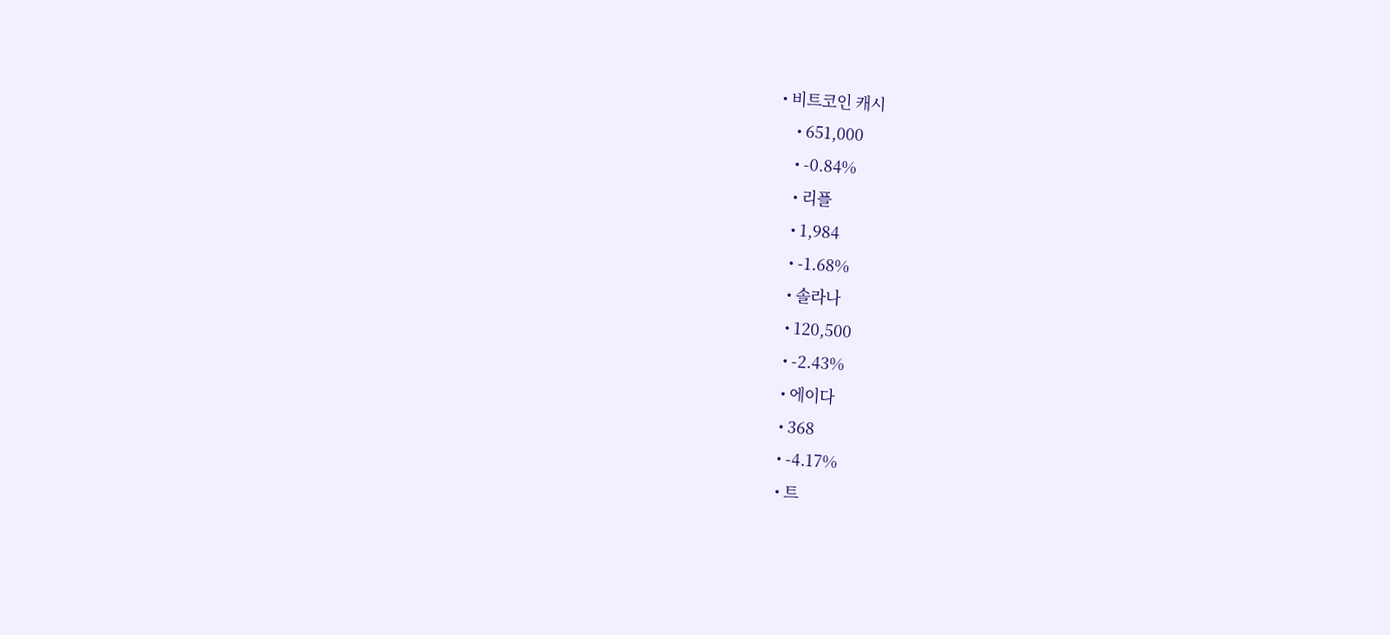• 비트코인 캐시
    • 651,000
    • -0.84%
    • 리플
    • 1,984
    • -1.68%
    • 솔라나
    • 120,500
    • -2.43%
    • 에이다
    • 368
    • -4.17%
    • 트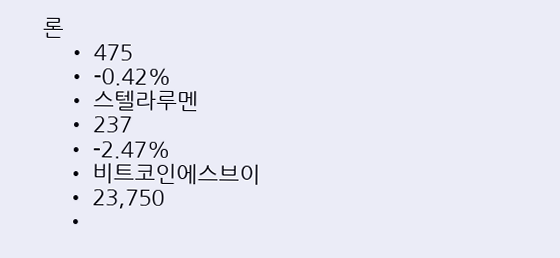론
    • 475
    • -0.42%
    • 스텔라루멘
    • 237
    • -2.47%
    • 비트코인에스브이
    • 23,750
    •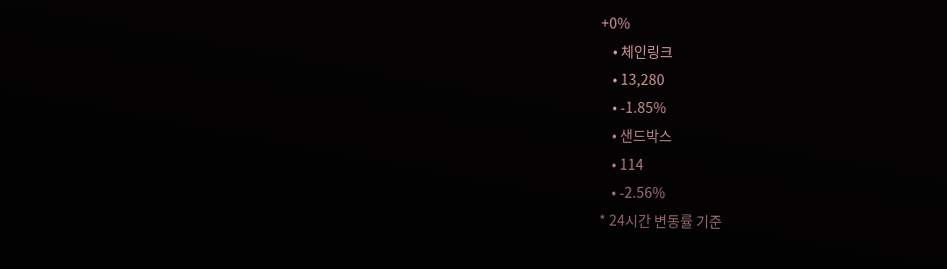+0%
    • 체인링크
    • 13,280
    • -1.85%
    • 샌드박스
    • 114
    • -2.56%
* 24시간 변동률 기준